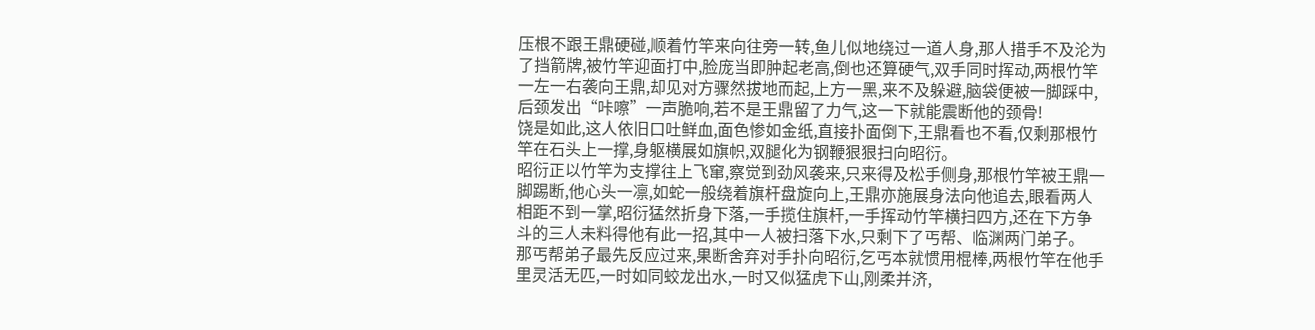压根不跟王鼎硬碰,顺着竹竿来向往旁一转,鱼儿似地绕过一道人身,那人措手不及沦为了挡箭牌,被竹竿迎面打中,脸庞当即肿起老高,倒也还算硬气,双手同时挥动,两根竹竿一左一右袭向王鼎,却见对方骤然拔地而起,上方一黑,来不及躲避,脑袋便被一脚踩中,后颈发出“咔嚓”一声脆响,若不是王鼎留了力气,这一下就能震断他的颈骨!
饶是如此,这人依旧口吐鲜血,面色惨如金纸,直接扑面倒下,王鼎看也不看,仅剩那根竹竿在石头上一撑,身躯横展如旗帜,双腿化为钢鞭狠狠扫向昭衍。
昭衍正以竹竿为支撑往上飞窜,察觉到劲风袭来,只来得及松手侧身,那根竹竿被王鼎一脚踢断,他心头一凛,如蛇一般绕着旗杆盘旋向上,王鼎亦施展身法向他追去,眼看两人相距不到一掌,昭衍猛然折身下落,一手揽住旗杆,一手挥动竹竿横扫四方,还在下方争斗的三人未料得他有此一招,其中一人被扫落下水,只剩下了丐帮、临渊两门弟子。
那丐帮弟子最先反应过来,果断舍弃对手扑向昭衍,乞丐本就惯用棍棒,两根竹竿在他手里灵活无匹,一时如同蛟龙出水,一时又似猛虎下山,刚柔并济,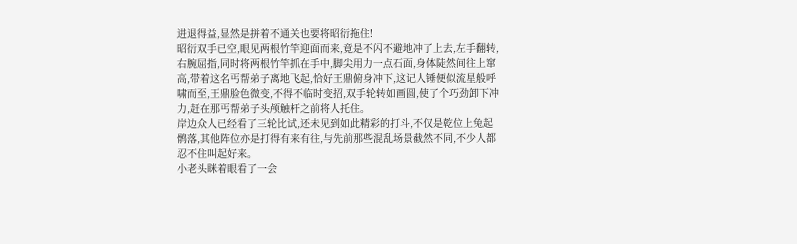进退得益,显然是拼着不通关也要将昭衍拖住!
昭衍双手已空,眼见两根竹竿迎面而来,竟是不闪不避地冲了上去,左手翻转,右腕屈指,同时将两根竹竿抓在手中,脚尖用力一点石面,身体陡然间往上窜高,带着这名丐帮弟子离地飞起,恰好王鼎俯身冲下,这记人锤便似流星般呼啸而至,王鼎脸色微变,不得不临时变招,双手轮转如画圆,使了个巧劲卸下冲力,赶在那丐帮弟子头颅触杆之前将人托住。
岸边众人已经看了三轮比试,还未见到如此精彩的打斗,不仅是乾位上兔起鹘落,其他阵位亦是打得有来有往,与先前那些混乱场景截然不同,不少人都忍不住叫起好来。
小老头眯着眼看了一会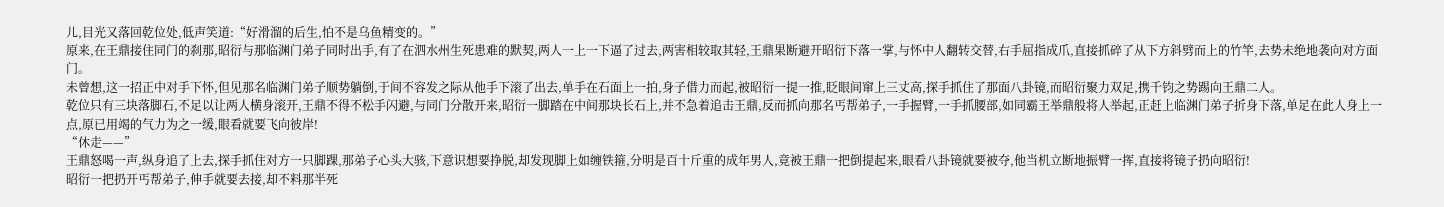儿,目光又落回乾位处,低声笑道:“好滑溜的后生,怕不是乌鱼精变的。”
原来,在王鼎接住同门的刹那,昭衍与那临渊门弟子同时出手,有了在泗水州生死患难的默契,两人一上一下逼了过去,两害相较取其轻,王鼎果断避开昭衍下落一掌,与怀中人翻转交替,右手屈指成爪,直接抓碎了从下方斜劈而上的竹竿,去势未绝地袭向对方面门。
未曾想,这一招正中对手下怀,但见那名临渊门弟子顺势躺倒,于间不容发之际从他手下滚了出去,单手在石面上一拍,身子借力而起,被昭衍一提一推,眨眼间窜上三丈高,探手抓住了那面八卦镜,而昭衍聚力双足,携千钧之势踢向王鼎二人。
乾位只有三块落脚石,不足以让两人横身滚开,王鼎不得不松手闪避,与同门分散开来,昭衍一脚踏在中间那块长石上,并不急着追击王鼎,反而抓向那名丐帮弟子,一手握臂,一手抓腰部,如同霸王举鼎般将人举起,正赶上临渊门弟子折身下落,单足在此人身上一点,原已用竭的气力为之一缓,眼看就要飞向彼岸!
“休走——”
王鼎怒喝一声,纵身追了上去,探手抓住对方一只脚踝,那弟子心头大骇,下意识想要挣脱,却发现脚上如缠铁箍,分明是百十斤重的成年男人,竟被王鼎一把倒提起来,眼看八卦镜就要被夺,他当机立断地振臂一挥,直接将镜子扔向昭衍!
昭衍一把扔开丐帮弟子,伸手就要去接,却不料那半死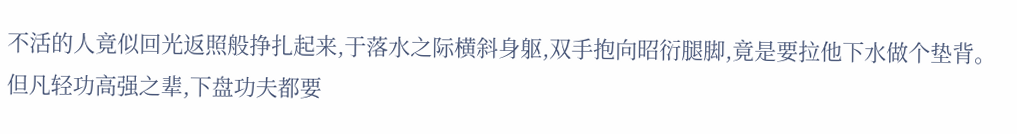不活的人竟似回光返照般挣扎起来,于落水之际横斜身躯,双手抱向昭衍腿脚,竟是要拉他下水做个垫背。
但凡轻功高强之辈,下盘功夫都要